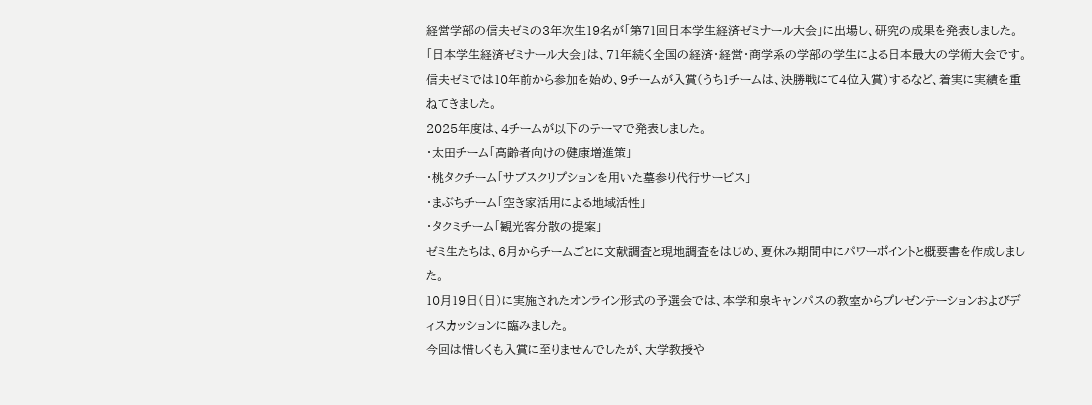経営学部の信夫ゼミの3年次生19名が「第71回日本学生経済ゼミナール大会」に出場し、研究の成果を発表しました。
「日本学生経済ゼミナール大会」は、71年続く全国の経済・経営・商学系の学部の学生による日本最大の学術大会です。信夫ゼミでは10年前から参加を始め、9チームが入賞(うち1チームは、決勝戦にて4位入賞)するなど、着実に実績を重ねてきました。
2025年度は、4チームが以下のテーマで発表しました。
・太田チーム「高齢者向けの健康増進策」
・桃タクチーム「サブスクリプションを用いた墓参り代行サービス」
・まぶちチーム「空き家活用による地域活性」
・タクミチーム「観光客分散の提案」
ゼミ生たちは、6月からチームごとに文献調査と現地調査をはじめ、夏休み期間中にパワーポイントと概要書を作成しました。
10月19日(日)に実施されたオンライン形式の予選会では、本学和泉キャンパスの教室からプレゼンテーションおよびディスカッションに臨みました。
今回は惜しくも入賞に至りませんでしたが、大学教授や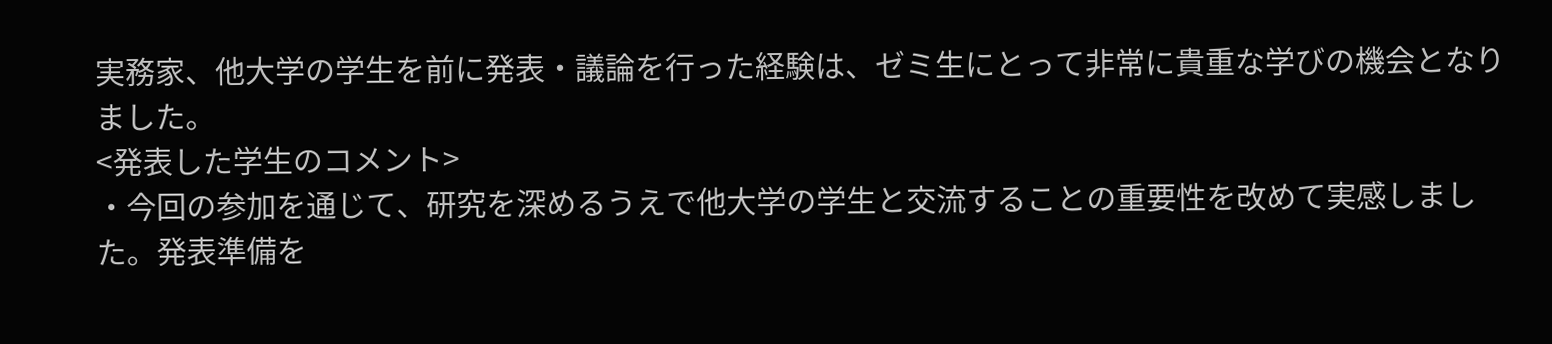実務家、他大学の学生を前に発表・議論を行った経験は、ゼミ生にとって非常に貴重な学びの機会となりました。
<発表した学生のコメント>
・今回の参加を通じて、研究を深めるうえで他大学の学生と交流することの重要性を改めて実感しました。発表準備を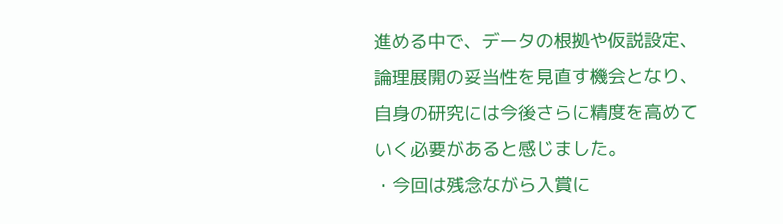進める中で、データの根拠や仮説設定、論理展開の妥当性を見直す機会となり、自身の研究には今後さらに精度を高めていく必要があると感じました。
・今回は残念ながら入賞に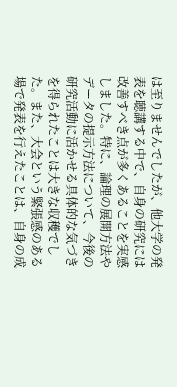は至りませんでしたが、他大学の発表を聴講する中で、自身の研究には改善すべき点が多くあることを実感しました。特に、論理の展開方法やデータの提示方法について、今後の研究活動に活かせる具体的な気づきを得られたことは大きな収穫でした。また、大会という緊張感のある場で発表を行えたことは、自身の成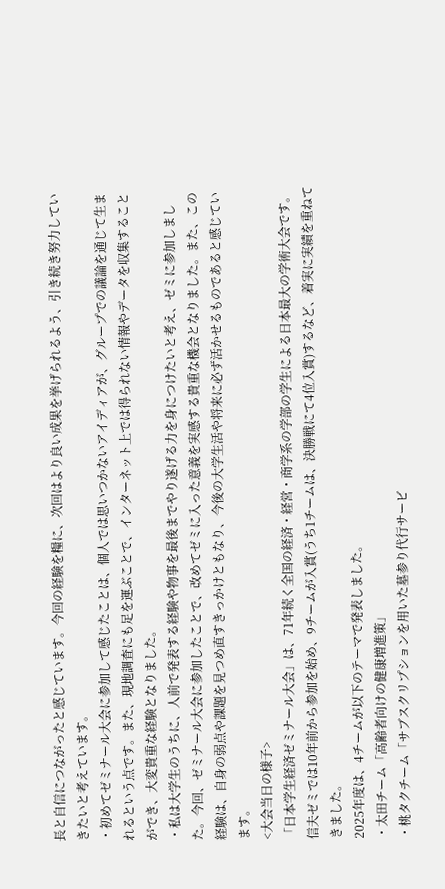長と自信につながったと感じています。今回の経験を糧に、次回はより良い成果を挙げられるよう、引き続き努力していきたいと考えています。
・初めてゼミナール大会に参加して感じたことは、個人では思いつかないアイディアが、グループでの議論を通じて生まれるという点です。また、現地調査にも足を運ぶことで、インターネット上では得られない情報やデータを収集することができ、大変貴重な経験となりました。
・私は大学生のうちに、人前で発表する経験や物事を最後までやり遂げる力を身につけたいと考え、ゼミに参加しました。今回、ゼミナール大会に参加したことで、改めてゼミに入った意義を実感する貴重な機会となりました。また、この経験は、自身の弱点や課題を見つめ直すきっかけともなり、今後の大学生活や将来に必ず活かせるものであると感じています。
<大会当日の様子>
「日本学生経済ゼミナール大会」は、71年続く全国の経済・経営・商学系の学部の学生による日本最大の学術大会です。信夫ゼミでは10年前から参加を始め、9チームが入賞(うち1チームは、決勝戦にて4位入賞)するなど、着実に実績を重ねてきました。
2025年度は、4チームが以下のテーマで発表しました。
・太田チーム「高齢者向けの健康増進策」
・桃タクチーム「サブスクリプションを用いた墓参り代行サービ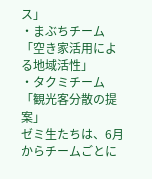ス」
・まぶちチーム「空き家活用による地域活性」
・タクミチーム「観光客分散の提案」
ゼミ生たちは、6月からチームごとに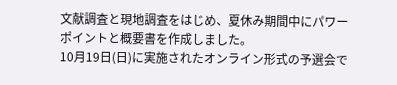文献調査と現地調査をはじめ、夏休み期間中にパワーポイントと概要書を作成しました。
10月19日(日)に実施されたオンライン形式の予選会で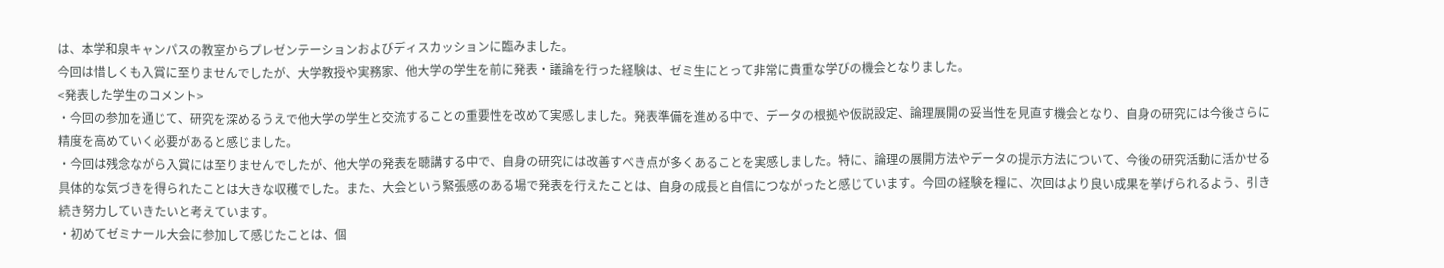は、本学和泉キャンパスの教室からプレゼンテーションおよびディスカッションに臨みました。
今回は惜しくも入賞に至りませんでしたが、大学教授や実務家、他大学の学生を前に発表・議論を行った経験は、ゼミ生にとって非常に貴重な学びの機会となりました。
<発表した学生のコメント>
・今回の参加を通じて、研究を深めるうえで他大学の学生と交流することの重要性を改めて実感しました。発表準備を進める中で、データの根拠や仮説設定、論理展開の妥当性を見直す機会となり、自身の研究には今後さらに精度を高めていく必要があると感じました。
・今回は残念ながら入賞には至りませんでしたが、他大学の発表を聴講する中で、自身の研究には改善すべき点が多くあることを実感しました。特に、論理の展開方法やデータの提示方法について、今後の研究活動に活かせる具体的な気づきを得られたことは大きな収穫でした。また、大会という緊張感のある場で発表を行えたことは、自身の成長と自信につながったと感じています。今回の経験を糧に、次回はより良い成果を挙げられるよう、引き続き努力していきたいと考えています。
・初めてゼミナール大会に参加して感じたことは、個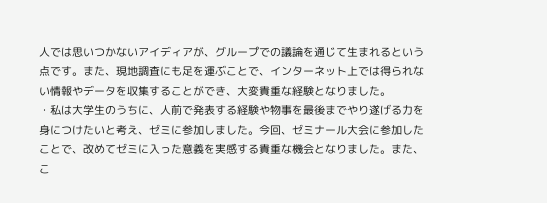人では思いつかないアイディアが、グループでの議論を通じて生まれるという点です。また、現地調査にも足を運ぶことで、インターネット上では得られない情報やデータを収集することができ、大変貴重な経験となりました。
・私は大学生のうちに、人前で発表する経験や物事を最後までやり遂げる力を身につけたいと考え、ゼミに参加しました。今回、ゼミナール大会に参加したことで、改めてゼミに入った意義を実感する貴重な機会となりました。また、こ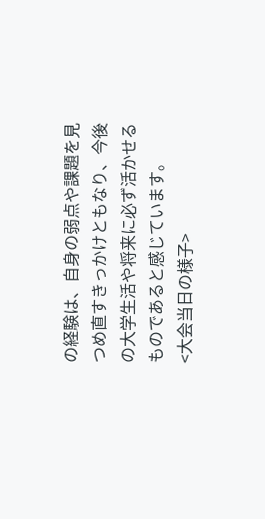の経験は、自身の弱点や課題を見つめ直すきっかけともなり、今後の大学生活や将来に必ず活かせるものであると感じています。
<大会当日の様子>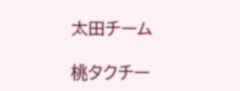太田チーム

桃タクチー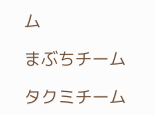ム

まぶちチーム

タクミチーム